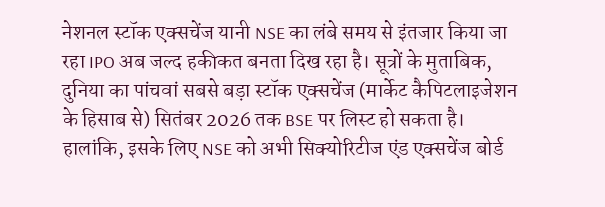नेशनल स्टॉक एक्सचेंज यानी NSE का लंबे समय से इंतजार किया जा रहा IPO अब जल्द हकीकत बनता दिख रहा है। सूत्रों के मुताबिक, दुनिया का पांचवां सबसे बड़ा स्टॉक एक्सचेंज (मार्केट कैपिटलाइजेशन के हिसाब से) सितंबर 2026 तक BSE पर लिस्ट हो सकता है। हालांकि, इसके लिए NSE को अभी सिक्योरिटीज एंड एक्सचेंज बोर्ड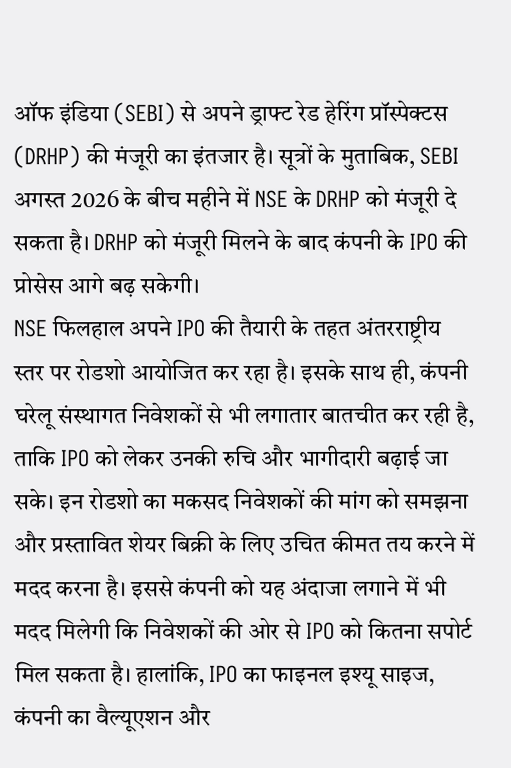ऑफ इंडिया (SEBI) से अपने ड्राफ्ट रेड हेरिंग प्रॉस्पेक्टस (DRHP) की मंजूरी का इंतजार है। सूत्रों के मुताबिक, SEBI अगस्त 2026 के बीच महीने में NSE के DRHP को मंजूरी दे सकता है। DRHP को मंजूरी मिलने के बाद कंपनी के IPO की प्रोसेस आगे बढ़ सकेगी।
NSE फिलहाल अपने IPO की तैयारी के तहत अंतरराष्ट्रीय स्तर पर रोडशो आयोजित कर रहा है। इसके साथ ही, कंपनी घरेलू संस्थागत निवेशकों से भी लगातार बातचीत कर रही है, ताकि IPO को लेकर उनकी रुचि और भागीदारी बढ़ाई जा सके। इन रोडशो का मकसद निवेशकों की मांग को समझना और प्रस्तावित शेयर बिक्री के लिए उचित कीमत तय करने में मदद करना है। इससे कंपनी को यह अंदाजा लगाने में भी मदद मिलेगी कि निवेशकों की ओर से IPO को कितना सपोर्ट मिल सकता है। हालांकि, IPO का फाइनल इश्यू साइज, कंपनी का वैल्यूएशन और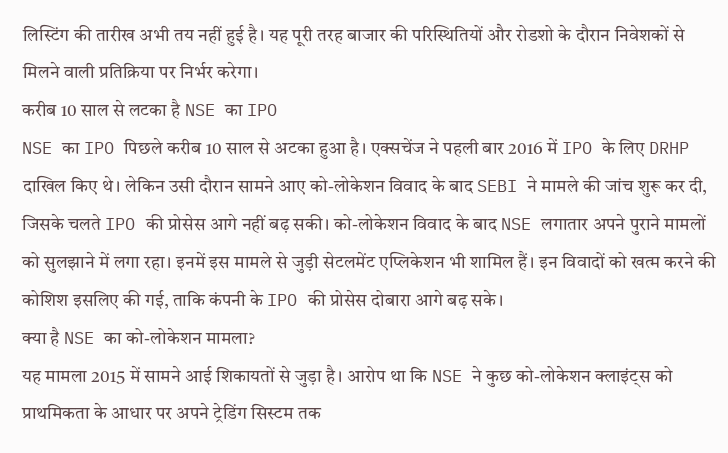लिस्टिंग की तारीख अभी तय नहीं हुई है। यह पूरी तरह बाजार की परिस्थितियों और रोडशो के दौरान निवेशकों से मिलने वाली प्रतिक्रिया पर निर्भर करेगा।
करीब 10 साल से लटका है NSE का IPO
NSE का IPO पिछले करीब 10 साल से अटका हुआ है। एक्सचेंज ने पहली बार 2016 में IPO के लिए DRHP दाखिल किए थे। लेकिन उसी दौरान सामने आए को-लोकेशन विवाद के बाद SEBI ने मामले की जांच शुरू कर दी, जिसके चलते IPO की प्रोसेस आगे नहीं बढ़ सकी। को-लोकेशन विवाद के बाद NSE लगातार अपने पुराने मामलों को सुलझाने में लगा रहा। इनमें इस मामले से जुड़ी सेटलमेंट एप्लिकेशन भी शामिल हैं। इन विवादों को खत्म करने की कोशिश इसलिए की गई, ताकि कंपनी के IPO की प्रोसेस दोबारा आगे बढ़ सके।
क्या है NSE का को-लोकेशन मामला?
यह मामला 2015 में सामने आई शिकायतों से जुड़ा है। आरोप था कि NSE ने कुछ को-लोकेशन क्लाइंट्स को प्राथमिकता के आधार पर अपने ट्रेडिंग सिस्टम तक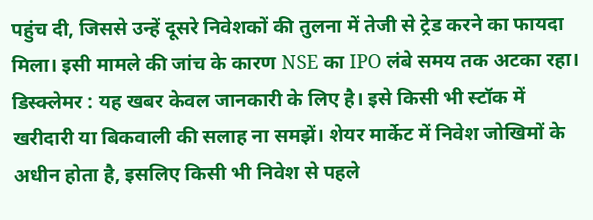पहुंच दी, जिससे उन्हें दूसरे निवेशकों की तुलना में तेजी से ट्रेड करने का फायदा मिला। इसी मामले की जांच के कारण NSE का IPO लंबे समय तक अटका रहा।
डिस्क्लेमर : यह खबर केवल जानकारी के लिए है। इसे किसी भी स्टॉक में खरीदारी या बिकवाली की सलाह ना समझें। शेयर मार्केट में निवेश जोखिमों के अधीन होता है, इसलिए किसी भी निवेश से पहले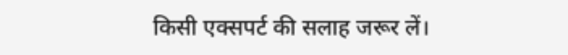किसी एक्सपर्ट की सलाह जरूर लें।